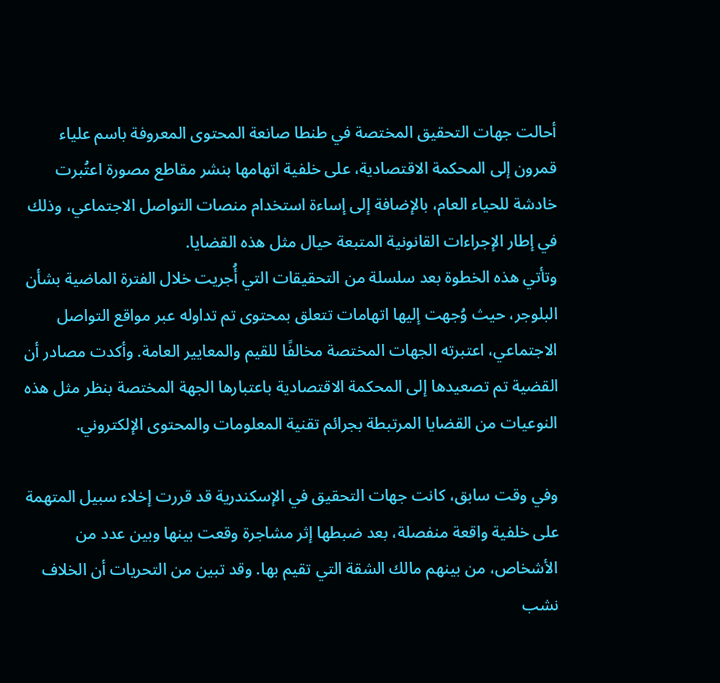أحالت جهات التحقيق المختصة في طنطا صانعة المحتوى المعروفة باسم علياء قمرون إلى المحكمة الاقتصادية، على خلفية اتهامها بنشر مقاطع مصورة اعتُبرت خادشة للحياء العام، بالإضافة إلى إساءة استخدام منصات التواصل الاجتماعي، وذلك في إطار الإجراءات القانونية المتبعة حيال مثل هذه القضايا.
وتأتي هذه الخطوة بعد سلسلة من التحقيقات التي أُجريت خلال الفترة الماضية بشأن البلوجر، حيث وُجهت إليها اتهامات تتعلق بمحتوى تم تداوله عبر مواقع التواصل الاجتماعي، اعتبرته الجهات المختصة مخالفًا للقيم والمعايير العامة. وأكدت مصادر أن القضية تم تصعيدها إلى المحكمة الاقتصادية باعتبارها الجهة المختصة بنظر مثل هذه النوعيات من القضايا المرتبطة بجرائم تقنية المعلومات والمحتوى الإلكتروني.

وفي وقت سابق، كانت جهات التحقيق في الإسكندرية قد قررت إخلاء سبيل المتهمة على خلفية واقعة منفصلة، بعد ضبطها إثر مشاجرة وقعت بينها وبين عدد من الأشخاص، من بينهم مالك الشقة التي تقيم بها. وقد تبين من التحريات أن الخلاف نشب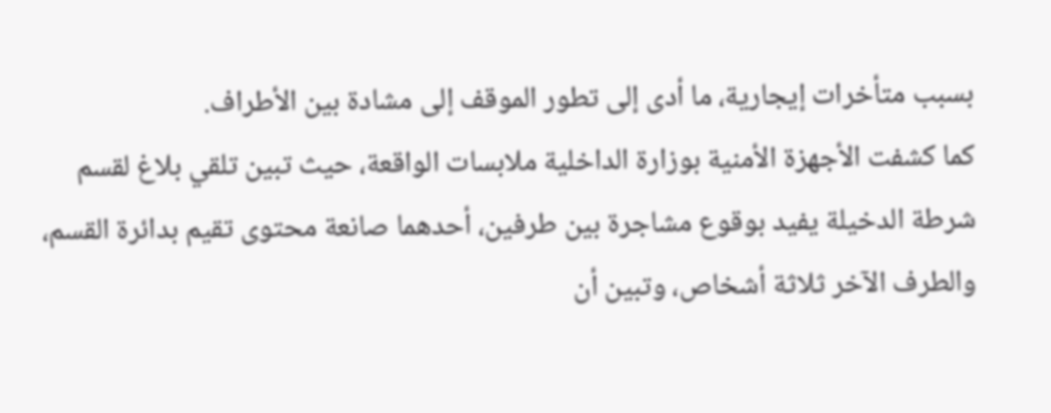بسبب متأخرات إيجارية، ما أدى إلى تطور الموقف إلى مشادة بين الأطراف.
كما كشفت الأجهزة الأمنية بوزارة الداخلية ملابسات الواقعة، حيث تبين تلقي بلاغ لقسم شرطة الدخيلة يفيد بوقوع مشاجرة بين طرفين، أحدهما صانعة محتوى تقيم بدائرة القسم، والطرف الآخر ثلاثة أشخاص، وتبين أن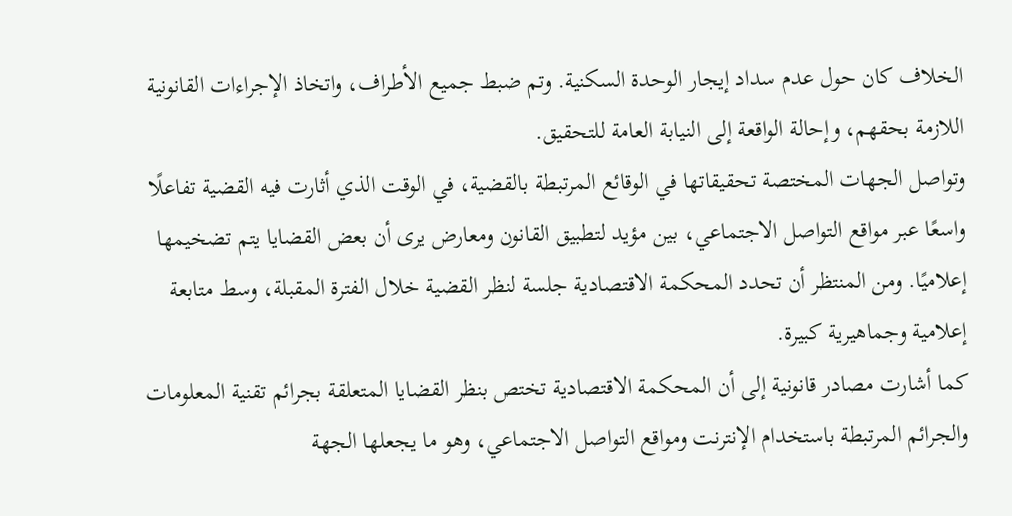الخلاف كان حول عدم سداد إيجار الوحدة السكنية. وتم ضبط جميع الأطراف، واتخاذ الإجراءات القانونية اللازمة بحقهم، وإحالة الواقعة إلى النيابة العامة للتحقيق.
وتواصل الجهات المختصة تحقيقاتها في الوقائع المرتبطة بالقضية، في الوقت الذي أثارت فيه القضية تفاعلًا واسعًا عبر مواقع التواصل الاجتماعي، بين مؤيد لتطبيق القانون ومعارض يرى أن بعض القضايا يتم تضخيمها إعلاميًا. ومن المنتظر أن تحدد المحكمة الاقتصادية جلسة لنظر القضية خلال الفترة المقبلة، وسط متابعة إعلامية وجماهيرية كبيرة.
كما أشارت مصادر قانونية إلى أن المحكمة الاقتصادية تختص بنظر القضايا المتعلقة بجرائم تقنية المعلومات والجرائم المرتبطة باستخدام الإنترنت ومواقع التواصل الاجتماعي، وهو ما يجعلها الجهة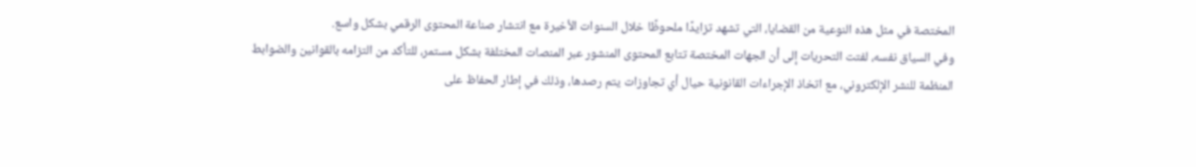المختصة في مثل هذه النوعية من القضايا، التي تشهد تزايدًا ملحوظًا خلال السنوات الأخيرة مع انتشار صناعة المحتوى الرقمي بشكل واسع.
وفي السياق نفسه، لفتت التحريات إلى أن الجهات المختصة تتابع المحتوى المنشور عبر المنصات المختلفة بشكل مستمر، للتأكد من التزامه بالقوانين والضوابط المنظمة للنشر الإلكتروني، مع اتخاذ الإجراءات القانونية حيال أي تجاوزات يتم رصدها، وذلك في إطار الحفاظ على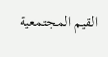القيم المجتمعية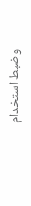وضبط استخدام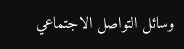وسائل التواصل الاجتماعي